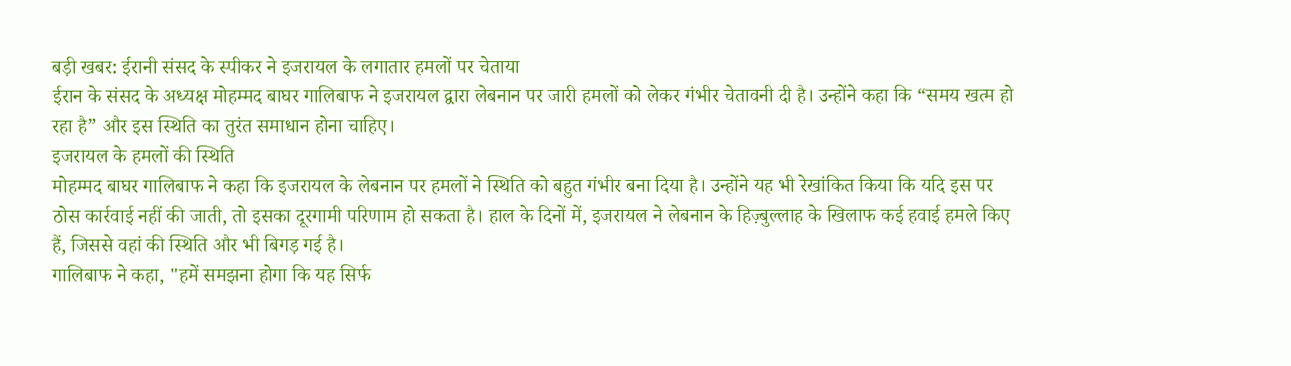बड़ी खबर: ईरानी संसद के स्पीकर ने इजरायल के लगातार हमलों पर चेताया
ईरान के संसद के अध्यक्ष मोहम्मद बाघर गालिबाफ ने इजरायल द्वारा लेबनान पर जारी हमलों को लेकर गंभीर चेतावनी दी है। उन्होंने कहा कि “समय खत्म हो रहा है” और इस स्थिति का तुरंत समाधान होना चाहिए।
इजरायल के हमलों की स्थिति
मोहम्मद बाघर गालिबाफ ने कहा कि इजरायल के लेबनान पर हमलों ने स्थिति को बहुत गंभीर बना दिया है। उन्होंने यह भी रेखांकित किया कि यदि इस पर ठोस कार्रवाई नहीं की जाती, तो इसका दूरगामी परिणाम हो सकता है। हाल के दिनों में, इजरायल ने लेबनान के हिज़्बुल्लाह के खिलाफ कई हवाई हमले किए हैं, जिससे वहां की स्थिति और भी बिगड़ गई है।
गालिबाफ ने कहा, "हमें समझना होगा कि यह सिर्फ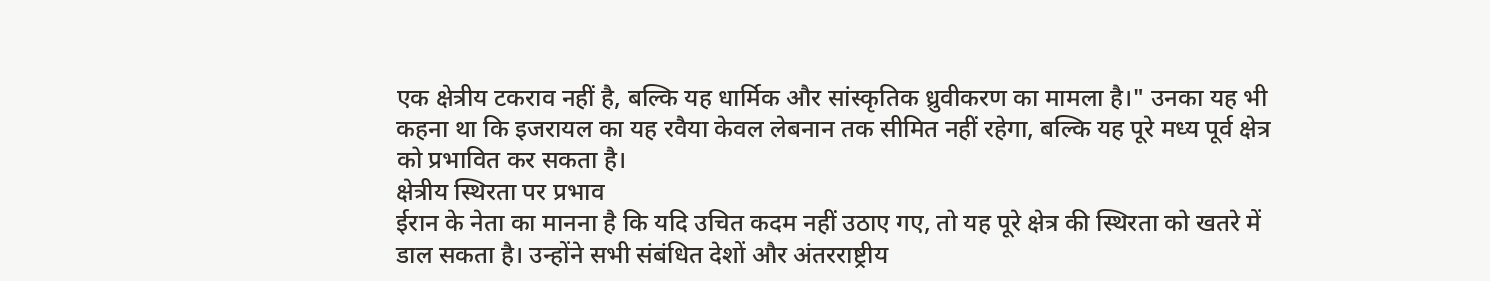एक क्षेत्रीय टकराव नहीं है, बल्कि यह धार्मिक और सांस्कृतिक ध्रुवीकरण का मामला है।" उनका यह भी कहना था कि इजरायल का यह रवैया केवल लेबनान तक सीमित नहीं रहेगा, बल्कि यह पूरे मध्य पूर्व क्षेत्र को प्रभावित कर सकता है।
क्षेत्रीय स्थिरता पर प्रभाव
ईरान के नेता का मानना है कि यदि उचित कदम नहीं उठाए गए, तो यह पूरे क्षेत्र की स्थिरता को खतरे में डाल सकता है। उन्होंने सभी संबंधित देशों और अंतरराष्ट्रीय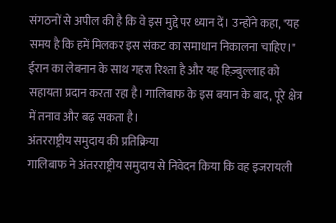संगठनों से अपील की है कि वे इस मुद्दे पर ध्यान दें। उन्होंने कहा, "यह समय है कि हमें मिलकर इस संकट का समाधान निकालना चाहिए।"
ईरान का लेबनान के साथ गहरा रिश्ता है और यह हिज़्बुल्लाह को सहायता प्रदान करता रहा है। गालिबाफ के इस बयान के बाद, पूरे क्षेत्र में तनाव और बढ़ सकता है।
अंतरराष्ट्रीय समुदाय की प्रतिक्रिया
गालिबाफ ने अंतरराष्ट्रीय समुदाय से निवेदन किया कि वह इजरायली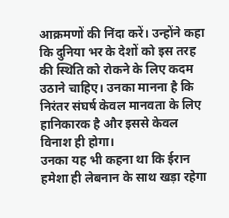आक्रमणों की निंदा करें। उन्होंने कहा कि दुनिया भर के देशों को इस तरह की स्थिति को रोकने के लिए कदम उठाने चाहिए। उनका मानना है कि निरंतर संघर्ष केवल मानवता के लिए हानिकारक है और इससे केवल विनाश ही होगा।
उनका यह भी कहना था कि ईरान हमेशा ही लेबनान के साथ खड़ा रहेगा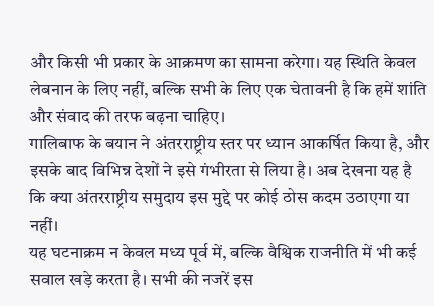और किसी भी प्रकार के आक्रमण का सामना करेगा। यह स्थिति केवल लेबनान के लिए नहीं, बल्कि सभी के लिए एक चेतावनी है कि हमें शांति और संवाद की तरफ बढ़ना चाहिए।
गालिबाफ के बयान ने अंतरराष्ट्रीय स्तर पर ध्यान आकर्षित किया है, और इसके बाद विभिन्न देशों ने इसे गंभीरता से लिया है। अब देखना यह है कि क्या अंतरराष्ट्रीय समुदाय इस मुद्दे पर कोई ठोस कदम उठाएगा या नहीं।
यह घटनाक्रम न केवल मध्य पूर्व में, बल्कि वैश्विक राजनीति में भी कई सवाल खड़े करता है। सभी की नजरें इस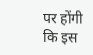पर होंगी कि इस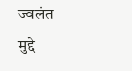ज्वलंत मुद्दे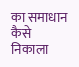का समाधान कैसे निकाला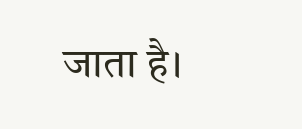जाता है।